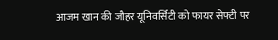आजम खान की जौहर यूनिवर्सिटी को फायर सेफ्टी पर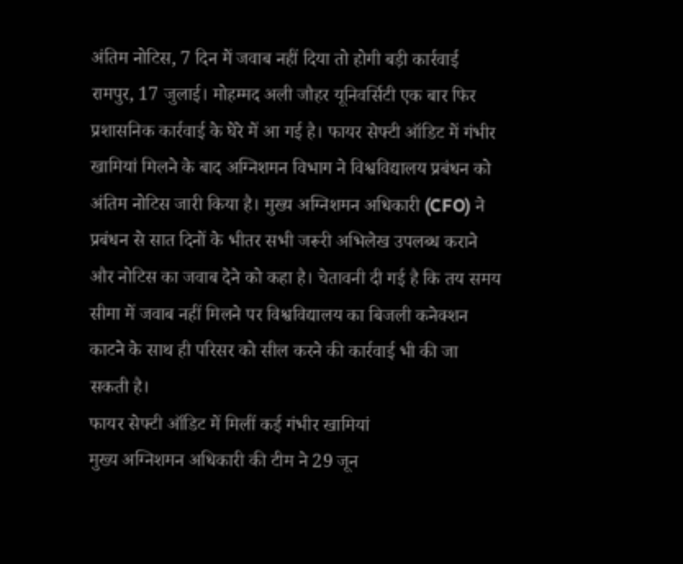अंतिम नोटिस, 7 दिन में जवाब नहीं दिया तो होगी बड़ी कार्रवाई
रामपुर, 17 जुलाई। मोहम्मद अली जौहर यूनिवर्सिटी एक बार फिर प्रशासनिक कार्रवाई के घेरे में आ गई है। फायर सेफ्टी ऑडिट में गंभीर खामियां मिलने के बाद अग्निशमन विभाग ने विश्वविद्यालय प्रबंधन को अंतिम नोटिस जारी किया है। मुख्य अग्निशमन अधिकारी (CFO) ने प्रबंधन से सात दिनों के भीतर सभी जरूरी अभिलेख उपलब्ध कराने और नोटिस का जवाब देने को कहा है। चेतावनी दी गई है कि तय समय सीमा में जवाब नहीं मिलने पर विश्वविद्यालय का बिजली कनेक्शन काटने के साथ ही परिसर को सील करने की कार्रवाई भी की जा सकती है।
फायर सेफ्टी ऑडिट में मिलीं कई गंभीर खामियां
मुख्य अग्निशमन अधिकारी की टीम ने 29 जून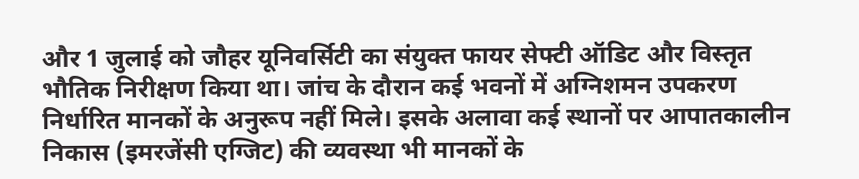और 1 जुलाई को जौहर यूनिवर्सिटी का संयुक्त फायर सेफ्टी ऑडिट और विस्तृत भौतिक निरीक्षण किया था। जांच के दौरान कई भवनों में अग्निशमन उपकरण निर्धारित मानकों के अनुरूप नहीं मिले। इसके अलावा कई स्थानों पर आपातकालीन निकास (इमरजेंसी एग्जिट) की व्यवस्था भी मानकों के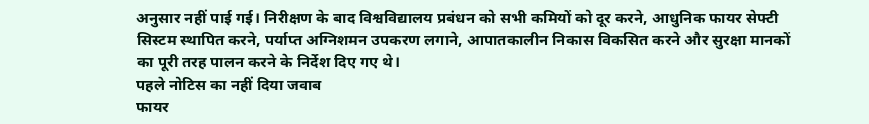अनुसार नहीं पाई गई। निरीक्षण के बाद विश्वविद्यालय प्रबंधन को सभी कमियों को दूर करने, आधुनिक फायर सेफ्टी सिस्टम स्थापित करने, पर्याप्त अग्निशमन उपकरण लगाने, आपातकालीन निकास विकसित करने और सुरक्षा मानकों का पूरी तरह पालन करने के निर्देश दिए गए थे।
पहले नोटिस का नहीं दिया जवाब
फायर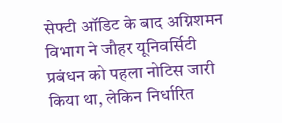सेफ्टी ऑडिट के बाद अग्निशमन विभाग ने जौहर यूनिवर्सिटी प्रबंधन को पहला नोटिस जारी किया था, लेकिन निर्धारित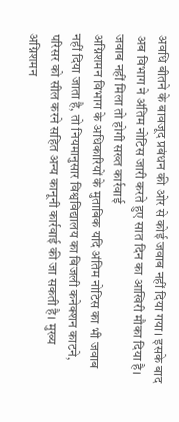अवधि बीतने के बावजूद प्रबंधन की ओर से कोई जवाब नहीं दिया गया। इसके बाद अब विभाग ने अंतिम नोटिस जारी करते हुए सात दिन का आखिरी मौका दिया है।
जवाब नहीं मिला तो होगी सख्त कार्रवाई
अग्निशमन विभाग के अधिकारियों के मुताबिक यदि अंतिम नोटिस का भी जवाब नहीं दिया जाता है, तो नियमानुसार विश्वविद्यालय का बिजली कनेक्शन काटने, परिसर को सील करने सहित अन्य कानूनी कार्रवाई की जा सकती है। मुख्य अग्निशमन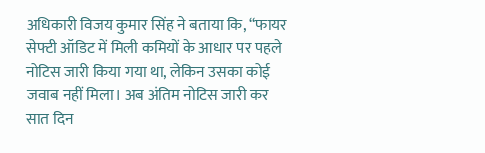अधिकारी विजय कुमार सिंह ने बताया कि, “फायर सेफ्टी ऑडिट में मिली कमियों के आधार पर पहले नोटिस जारी किया गया था, लेकिन उसका कोई जवाब नहीं मिला। अब अंतिम नोटिस जारी कर सात दिन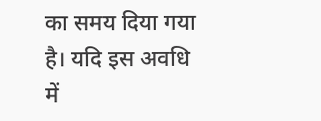का समय दिया गया है। यदि इस अवधि में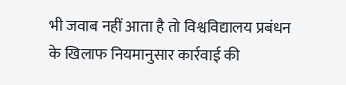भी जवाब नहीं आता है तो विश्वविद्यालय प्रबंधन के खिलाफ नियमानुसार कार्रवाई की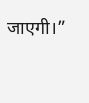जाएगी।”